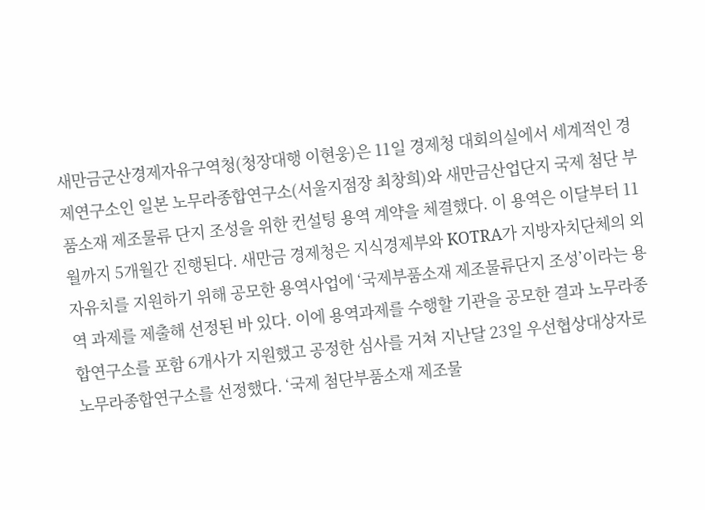새만금군산경제자유구역청(청장대행 이현웅)은 11일 경제청 대회의실에서 세계적인 경제연구소인 일본 노무라종합연구소(서울지점장 최창희)와 새만금산업단지 국제 첨단 부품소재 제조물류 단지 조성을 위한 컨설팅 용역 계약을 체결했다. 이 용역은 이달부터 11월까지 5개월간 진행된다. 새만금 경제청은 지식경제부와 KOTRA가 지방자치단체의 외자유치를 지원하기 위해 공모한 용역사업에 ‘국제부품소재 제조물류단지 조성’이라는 용역 과제를 제출해 선정된 바 있다. 이에 용역과제를 수행할 기관을 공모한 결과 노무라종합연구소를 포함 6개사가 지원했고 공정한 심사를 거쳐 지난달 23일 우선협상대상자로 노무라종합연구소를 선정했다. ‘국제 첨단부품소재 제조물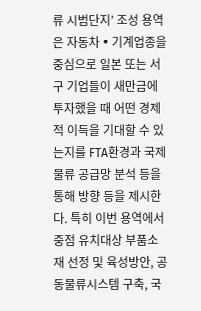류 시범단지’ 조성 용역은 자동차▪기계업종을 중심으로 일본 또는 서구 기업들이 새만금에 투자했을 때 어떤 경제적 이득을 기대할 수 있는지를 FTA환경과 국제 물류 공급망 분석 등을 통해 방향 등을 제시한다. 특히 이번 용역에서 중점 유치대상 부품소재 선정 및 육성방안, 공동물류시스템 구축, 국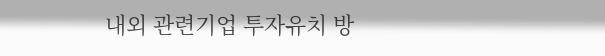내외 관련기업 투자유치 방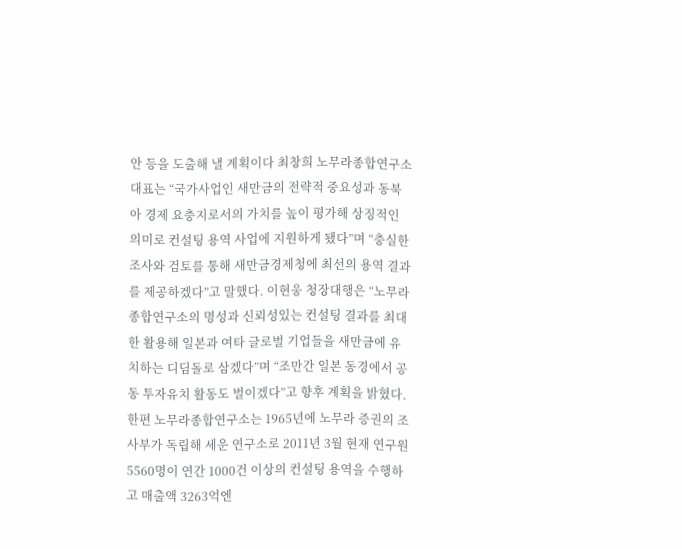안 등을 도출해 낼 계획이다 최창희 노무라종합연구소 대표는 “국가사업인 새만금의 전략적 중요성과 동북아 경제 요충지로서의 가치를 높이 평가해 상징적인 의미로 컨설팅 용역 사업에 지원하게 됐다”며 “충실한 조사와 검토를 통해 새만금경제청에 최선의 용역 결과를 제공하겠다”고 말했다. 이현웅 청장대행은 “노무라종합연구소의 명성과 신뢰성있는 컨설팅 결과를 최대한 활용해 일본과 여타 글로벌 기업들을 새만금에 유치하는 디딤돌로 삼겠다”며 “조만간 일본 동경에서 공동 투자유치 활동도 벌이겠다”고 향후 계획을 밝혔다. 한편 노무라종합연구소는 1965년에 노무라 증권의 조사부가 독립해 세운 연구소로 2011년 3월 현재 연구원 5560명이 연간 1000건 이상의 컨설팅 용역을 수행하고 매출액 3263억엔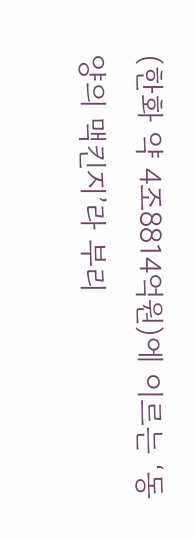(한화 약 4조8814억원)에 이르는 ‘동양의 맥킨지’라 부리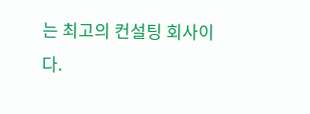는 최고의 컨설팅 회사이다.